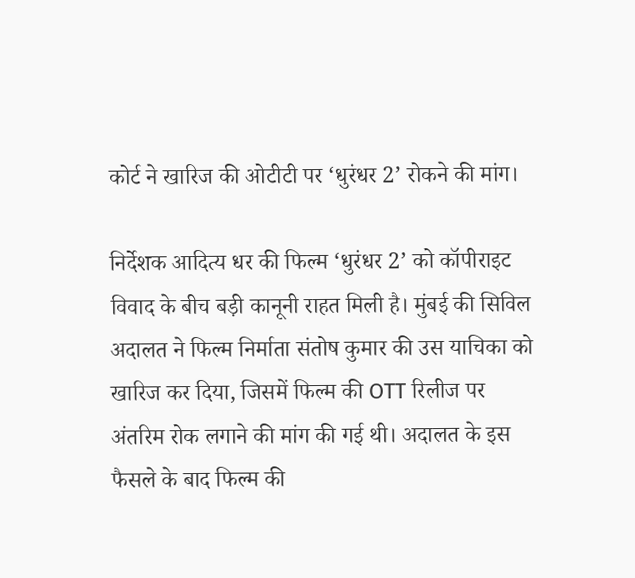कोर्ट ने खारिज की ओटीटी पर ‘धुरंधर 2’ रोकने की मांग।

निर्देशक आदित्य धर की फिल्म ‘धुरंधर 2’ को कॉपीराइट विवाद के बीच बड़ी कानूनी राहत मिली है। मुंबई की सिविल अदालत ने फिल्म निर्माता संतोष कुमार की उस याचिका को खारिज कर दिया, जिसमें फिल्म की OTT रिलीज पर अंतरिम रोक लगाने की मांग की गई थी। अदालत के इस फैसले के बाद फिल्म की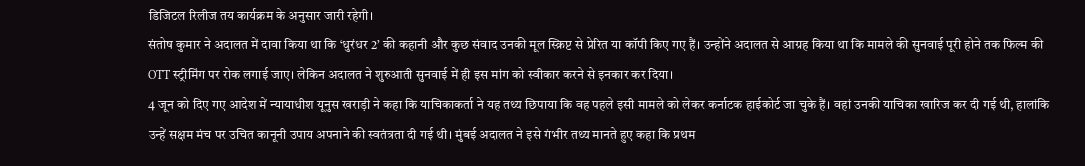डिजिटल रिलीज तय कार्यक्रम के अनुसार जारी रहेगी।
संतोष कुमार ने अदालत में दावा किया था कि ‘धुरंधर 2’ की कहानी और कुछ संवाद उनकी मूल स्क्रिप्ट से प्रेरित या कॉपी किए गए हैं। उन्होंने अदालत से आग्रह किया था कि मामले की सुनवाई पूरी होने तक फिल्म की OTT स्ट्रीमिंग पर रोक लगाई जाए। लेकिन अदालत ने शुरुआती सुनवाई में ही इस मांग को स्वीकार करने से इनकार कर दिया।
4 जून को दिए गए आदेश में न्यायाधीश यूनुस खराड़ी ने कहा कि याचिकाकर्ता ने यह तथ्य छिपाया कि वह पहले इसी मामले को लेकर कर्नाटक हाईकोर्ट जा चुके हैं। वहां उनकी याचिका खारिज कर दी गई थी, हालांकि उन्हें सक्षम मंच पर उचित कानूनी उपाय अपनाने की स्वतंत्रता दी गई थी। मुंबई अदालत ने इसे गंभीर तथ्य मानते हुए कहा कि प्रथम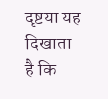दृष्टया यह दिखाता है कि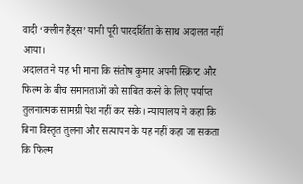वादी ‘क्लीन हैंड्स’ यानी पूरी पारदर्शिता के साथ अदालत नहीं आया।
अदालत ने यह भी माना कि संतोष कुमार अपनी स्क्रिप्ट और फिल्म के बीच समानताओं को साबित करने के लिए पर्याप्त तुलनात्मक सामग्री पेश नहीं कर सके। न्यायालय ने कहा कि बिना विस्तृत तुलना और सत्यापन के यह नहीं कहा जा सकता कि फिल्म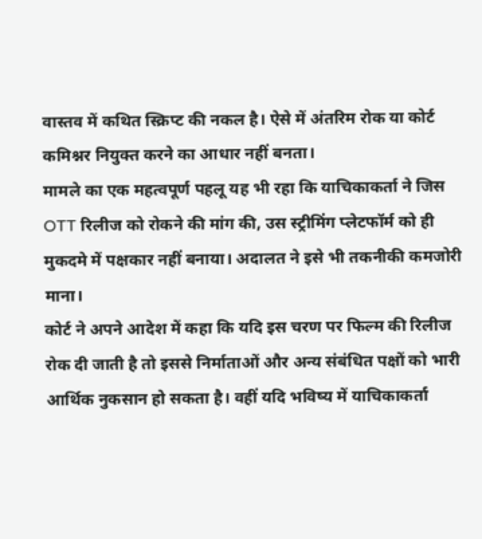वास्तव में कथित स्क्रिप्ट की नकल है। ऐसे में अंतरिम रोक या कोर्ट कमिश्नर नियुक्त करने का आधार नहीं बनता।
मामले का एक महत्वपूर्ण पहलू यह भी रहा कि याचिकाकर्ता ने जिस OTT रिलीज को रोकने की मांग की, उस स्ट्रीमिंग प्लेटफॉर्म को ही मुकदमे में पक्षकार नहीं बनाया। अदालत ने इसे भी तकनीकी कमजोरी माना।
कोर्ट ने अपने आदेश में कहा कि यदि इस चरण पर फिल्म की रिलीज रोक दी जाती है तो इससे निर्माताओं और अन्य संबंधित पक्षों को भारी आर्थिक नुकसान हो सकता है। वहीं यदि भविष्य में याचिकाकर्ता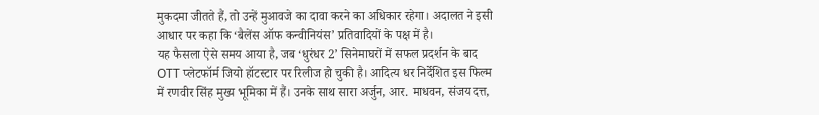मुकदमा जीतते हैं, तो उन्हें मुआवजे का दावा करने का अधिकार रहेगा। अदालत ने इसी आधार पर कहा कि ‘बैलेंस ऑफ कन्वीनियंस’ प्रतिवादियों के पक्ष में है।
यह फैसला ऐसे समय आया है, जब ‘धुरंधर 2’ सिनेमाघरों में सफल प्रदर्शन के बाद OTT प्लेटफॉर्म जियो हॉटस्टार पर रिलीज हो चुकी है। आदित्य धर निर्देशित इस फिल्म में रणवीर सिंह मुख्य भूमिका में हैं। उनके साथ सारा अर्जुन, आर. माधवन, संजय दत्त,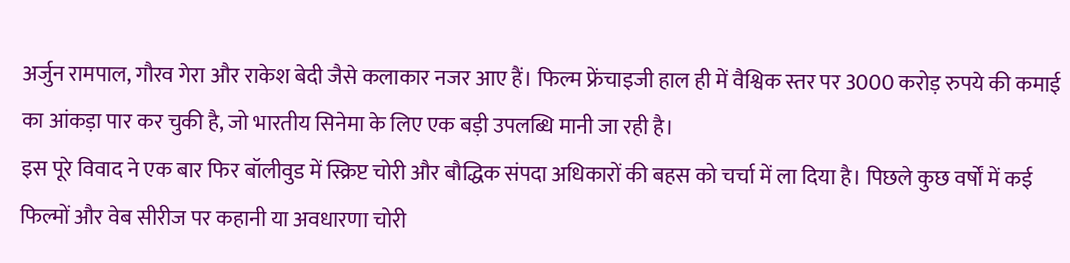अर्जुन रामपाल, गौरव गेरा और राकेश बेदी जैसे कलाकार नजर आए हैं। फिल्म फ्रेंचाइजी हाल ही में वैश्विक स्तर पर 3000 करोड़ रुपये की कमाई का आंकड़ा पार कर चुकी है, जो भारतीय सिनेमा के लिए एक बड़ी उपलब्धि मानी जा रही है।
इस पूरे विवाद ने एक बार फिर बॉलीवुड में स्क्रिप्ट चोरी और बौद्धिक संपदा अधिकारों की बहस को चर्चा में ला दिया है। पिछले कुछ वर्षों में कई फिल्मों और वेब सीरीज पर कहानी या अवधारणा चोरी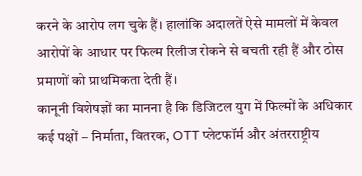करने के आरोप लग चुके हैं। हालांकि अदालतें ऐसे मामलों में केवल आरोपों के आधार पर फिल्म रिलीज रोकने से बचती रही हैं और ठोस प्रमाणों को प्राथमिकता देती हैं।
कानूनी विशेषज्ञों का मानना है कि डिजिटल युग में फिल्मों के अधिकार कई पक्षों – निर्माता, वितरक, OTT प्लेटफॉर्म और अंतरराष्ट्रीय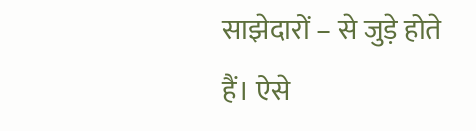साझेदारों – से जुड़े होते हैं। ऐसे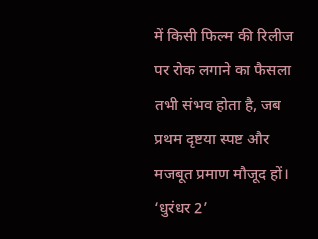में किसी फिल्म की रिलीज पर रोक लगाने का फैसला तभी संभव होता है, जब प्रथम दृष्टया स्पष्ट और मजबूत प्रमाण मौजूद हों। ‘धुरंधर 2’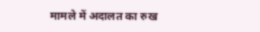मामले में अदालत का रुख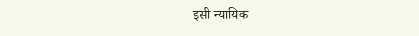इसी न्यायिक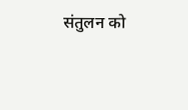संतुलन को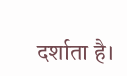दर्शाता है।